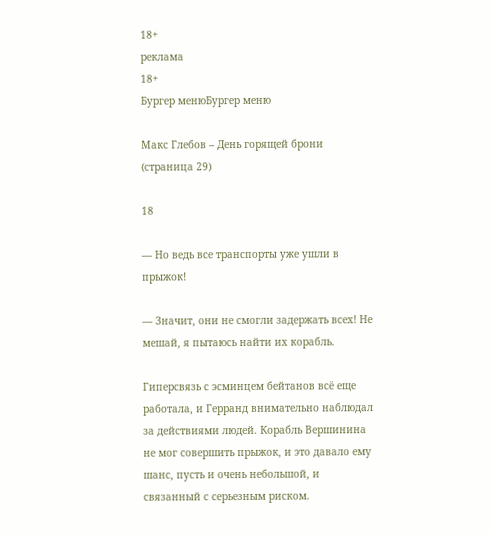18+
реклама
18+
Бургер менюБургер меню

Макс Глебов – День горящей брони (страница 29)

18

— Но ведь все транспорты уже ушли в прыжок!

— Значит, они не смогли задержать всех! Не мешай, я пытаюсь найти их корабль.

Гиперсвязь с эсминцем бейтанов всё еще работала, и Герранд внимательно наблюдал за действиями людей. Корабль Вершинина не мог совершить прыжок, и это давало ему шанс, пусть и очень небольшой, и связанный с серьезным риском.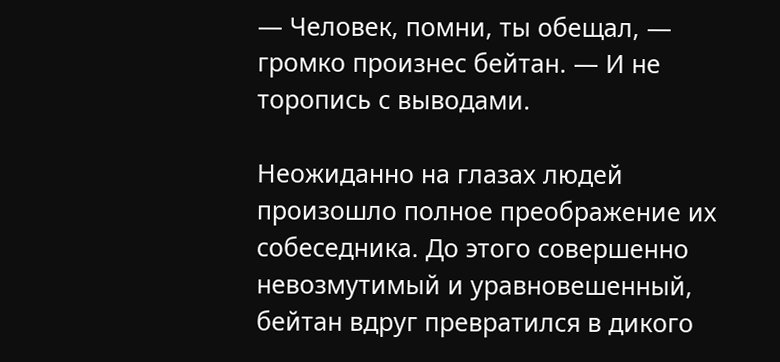— Человек, помни, ты обещал, — громко произнес бейтан. — И не торопись с выводами.

Неожиданно на глазах людей произошло полное преображение их собеседника. До этого совершенно невозмутимый и уравновешенный, бейтан вдруг превратился в дикого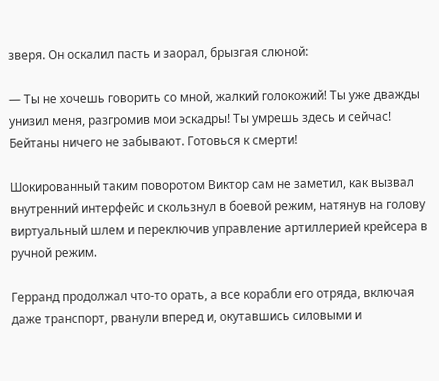зверя. Он оскалил пасть и заорал, брызгая слюной:

— Ты не хочешь говорить со мной, жалкий голокожий! Ты уже дважды унизил меня, разгромив мои эскадры! Ты умрешь здесь и сейчас! Бейтаны ничего не забывают. Готовься к смерти!

Шокированный таким поворотом Виктор сам не заметил, как вызвал внутренний интерфейс и скользнул в боевой режим, натянув на голову виртуальный шлем и переключив управление артиллерией крейсера в ручной режим.

Герранд продолжал что-то орать, а все корабли его отряда, включая даже транспорт, рванули вперед и, окутавшись силовыми и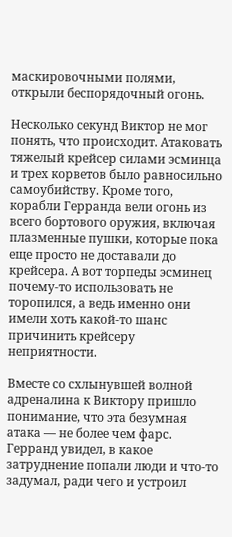маскировочными полями, открыли беспорядочный огонь.

Несколько секунд Виктор не мог понять, что происходит. Атаковать тяжелый крейсер силами эсминца и трех корветов было равносильно самоубийству. Кроме того, корабли Герранда вели огонь из всего бортового оружия, включая плазменные пушки, которые пока еще просто не доставали до крейсера. А вот торпеды эсминец почему-то использовать не торопился, а ведь именно они имели хоть какой-то шанс причинить крейсеру неприятности.

Вместе со схлынувшей волной адреналина к Виктору пришло понимание, что эта безумная атака — не более чем фарс. Герранд увидел, в какое затруднение попали люди и что-то задумал, ради чего и устроил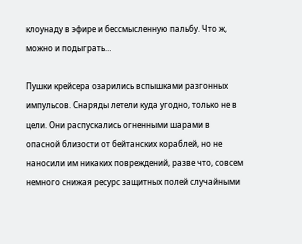клоунаду в эфире и бессмысленную пальбу. Что ж, можно и подыграть…

Пушки крейсера озарились вспышками разгонных импульсов. Снаряды летели куда угодно, только не в цели. Они распускались огненными шарами в опасной близости от бейтанских кораблей, но не наносили им никаких повреждений, разве что, совсем немного снижая ресурс защитных полей случайными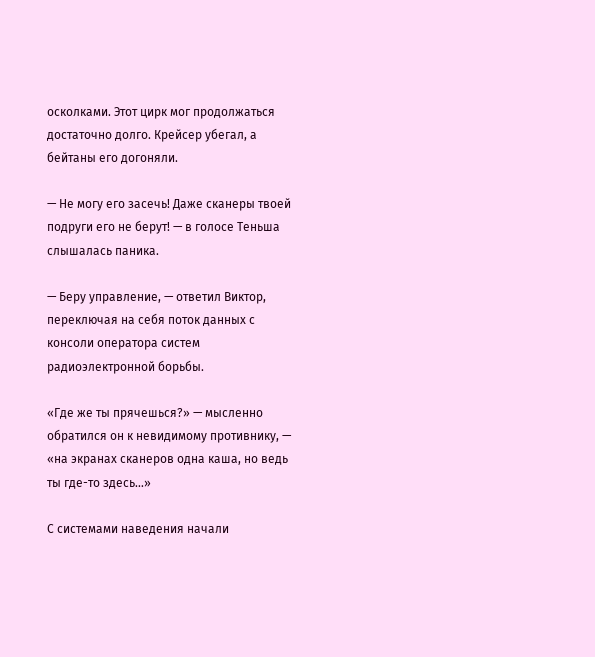осколками. Этот цирк мог продолжаться достаточно долго. Крейсер убегал, а бейтаны его догоняли.

— Не могу его засечь! Даже сканеры твоей подруги его не берут! — в голосе Теньша слышалась паника.

— Беру управление, — ответил Виктор, переключая на себя поток данных с консоли оператора систем радиоэлектронной борьбы.

«Где же ты прячешься?» — мысленно обратился он к невидимому противнику, — «на экранах сканеров одна каша, но ведь ты где-то здесь…»

С системами наведения начали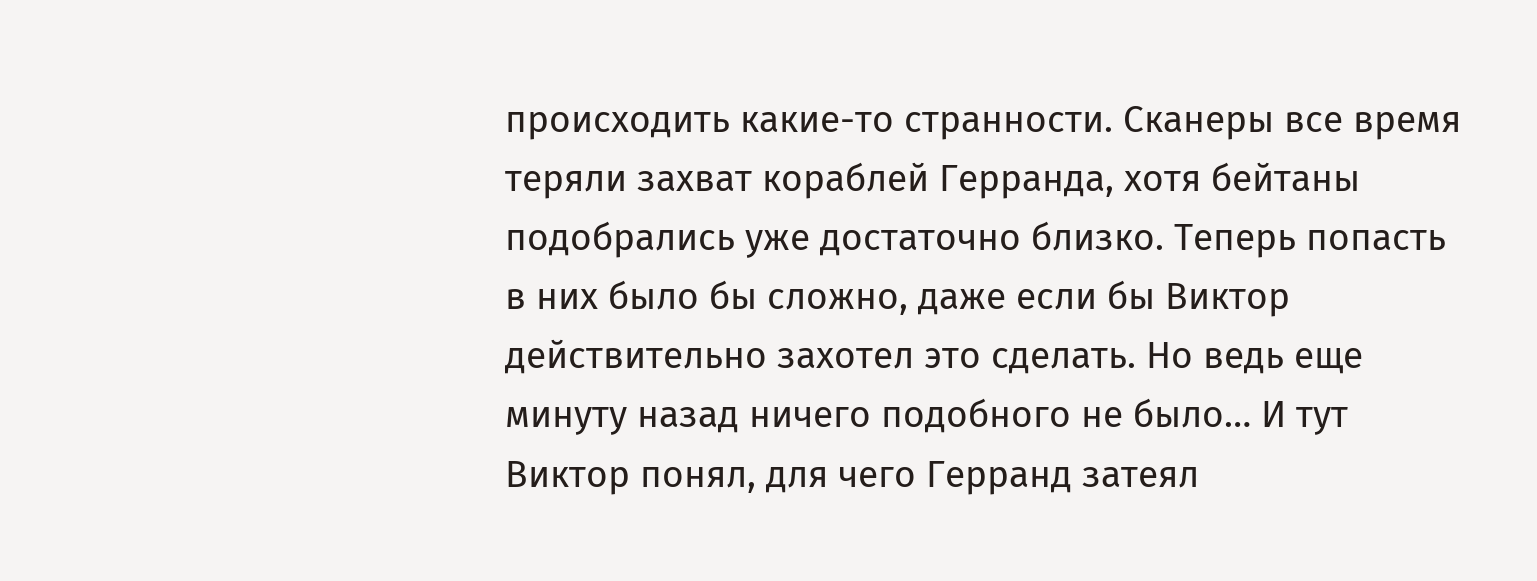происходить какие-то странности. Сканеры все время теряли захват кораблей Герранда, хотя бейтаны подобрались уже достаточно близко. Теперь попасть в них было бы сложно, даже если бы Виктор действительно захотел это сделать. Но ведь еще минуту назад ничего подобного не было… И тут Виктор понял, для чего Герранд затеял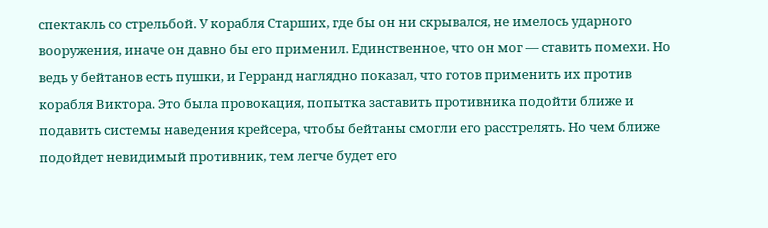спектакль со стрельбой. У корабля Старших, где бы он ни скрывался, не имелось ударного вооружения, иначе он давно бы его применил. Единственное, что он мог — ставить помехи. Но ведь у бейтанов есть пушки, и Герранд наглядно показал, что готов применить их против корабля Виктора. Это была провокация, попытка заставить противника подойти ближе и подавить системы наведения крейсера, чтобы бейтаны смогли его расстрелять. Но чем ближе подойдет невидимый противник, тем легче будет его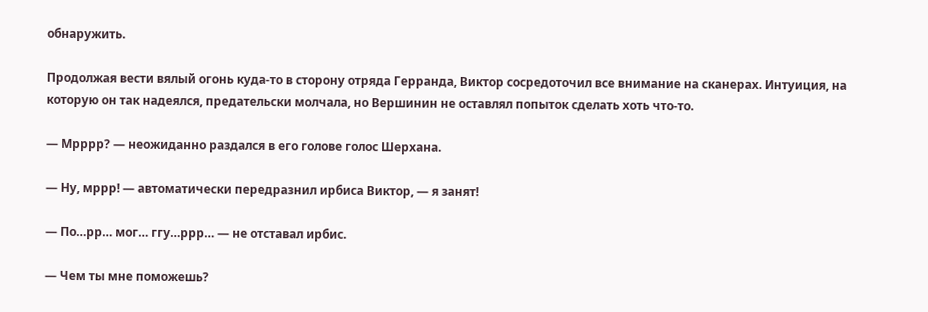обнаружить.

Продолжая вести вялый огонь куда-то в сторону отряда Герранда, Виктор сосредоточил все внимание на сканерах. Интуиция, на которую он так надеялся, предательски молчала, но Вершинин не оставлял попыток сделать хоть что-то.

— Мрррр? — неожиданно раздался в его голове голос Шерхана.

— Ну, мррр! — автоматически передразнил ирбиса Виктор, — я занят!

— По…рр… мог… ггу…ррр… — не отставал ирбис.

— Чем ты мне поможешь?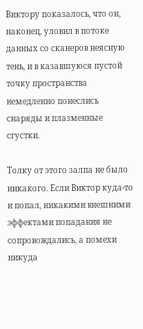Виктору показалось, что он, наконец, уловил в потоке данных со сканеров неясную тень, и в казавшуюся пустой точку пространства немедленно понеслись снаряды и плазменные сгустки.

Толку от этого залпа не было никакого. Если Виктор куда-то и попал, никакими внешними эффектами попадания не сопровождались, а помехи никуда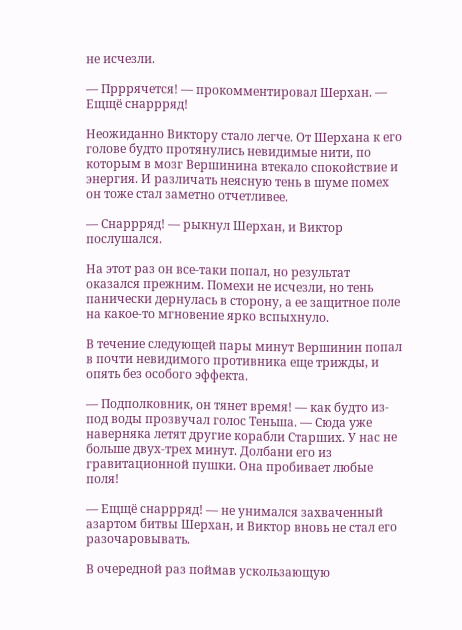не исчезли.

— Прррячется! — прокомментировал Шерхан. — Ещщё снаррряд!

Неожиданно Виктору стало легче. От Шерхана к его голове будто протянулись невидимые нити, по которым в мозг Вершинина втекало спокойствие и энергия. И различать неясную тень в шуме помех он тоже стал заметно отчетливее.

— Снаррряд! — рыкнул Шерхан, и Виктор послушался.

На этот раз он все-таки попал, но результат оказался прежним. Помехи не исчезли, но тень панически дернулась в сторону, а ее защитное поле на какое-то мгновение ярко вспыхнуло.

В течение следующей пары минут Вершинин попал в почти невидимого противника еще трижды, и опять без особого эффекта.

— Подполковник, он тянет время! — как будто из-под воды прозвучал голос Теньша. — Сюда уже наверняка летят другие корабли Старших. У нас не больше двух-трех минут. Долбани его из гравитационной пушки. Она пробивает любые поля!

— Ещщё снаррряд! — не унимался захваченный азартом битвы Шерхан, и Виктор вновь не стал его разочаровывать.

В очередной раз поймав ускользающую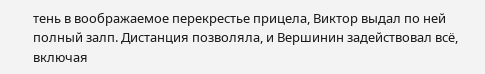тень в воображаемое перекрестье прицела, Виктор выдал по ней полный залп. Дистанция позволяла, и Вершинин задействовал всё, включая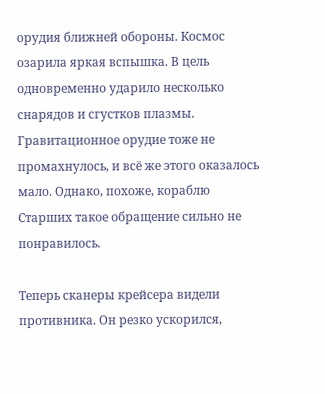орудия ближней обороны. Космос озарила яркая вспышка. В цель одновременно ударило несколько снарядов и сгустков плазмы. Гравитационное орудие тоже не промахнулось, и всё же этого оказалось мало. Однако, похоже, кораблю Старших такое обращение сильно не понравилось.

Теперь сканеры крейсера видели противника. Он резко ускорился,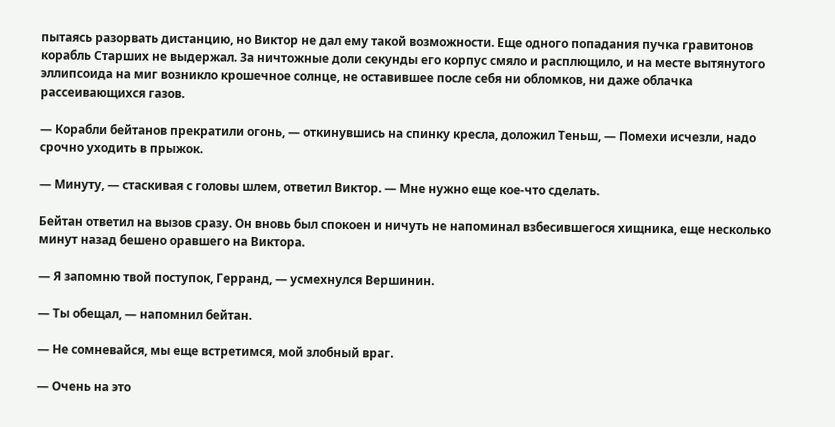пытаясь разорвать дистанцию, но Виктор не дал ему такой возможности. Еще одного попадания пучка гравитонов корабль Старших не выдержал. За ничтожные доли секунды его корпус смяло и расплющило, и на месте вытянутого эллипсоида на миг возникло крошечное солнце, не оставившее после себя ни обломков, ни даже облачка рассеивающихся газов.

— Корабли бейтанов прекратили огонь, — откинувшись на спинку кресла, доложил Теньш, — Помехи исчезли, надо срочно уходить в прыжок.

— Минуту, — стаскивая с головы шлем, ответил Виктор. — Мне нужно еще кое-что сделать.

Бейтан ответил на вызов сразу. Он вновь был спокоен и ничуть не напоминал взбесившегося хищника, еще несколько минут назад бешено оравшего на Виктора.

— Я запомню твой поступок, Герранд, — усмехнулся Вершинин.

— Ты обещал, — напомнил бейтан.

— Не сомневайся, мы еще встретимся, мой злобный враг.

— Очень на это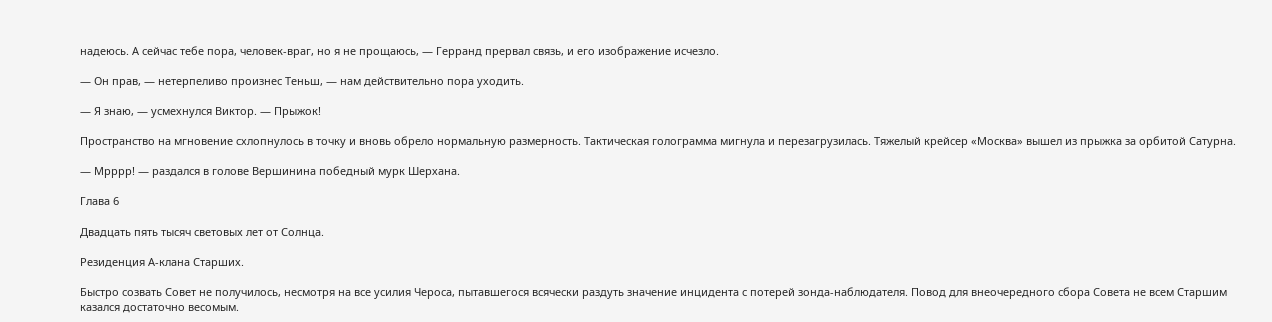надеюсь. А сейчас тебе пора, человек-враг, но я не прощаюсь, — Герранд прервал связь, и его изображение исчезло.

— Он прав, — нетерпеливо произнес Теньш, — нам действительно пора уходить.

— Я знаю, — усмехнулся Виктор. — Прыжок!

Пространство на мгновение схлопнулось в точку и вновь обрело нормальную размерность. Тактическая голограмма мигнула и перезагрузилась. Тяжелый крейсер «Москва» вышел из прыжка за орбитой Сатурна.

— Мрррр! — раздался в голове Вершинина победный мурк Шерхана.

Глава 6

Двадцать пять тысяч световых лет от Солнца.

Резиденция А-клана Старших.

Быстро созвать Совет не получилось, несмотря на все усилия Чероса, пытавшегося всячески раздуть значение инцидента с потерей зонда-наблюдателя. Повод для внеочередного сбора Совета не всем Старшим казался достаточно весомым.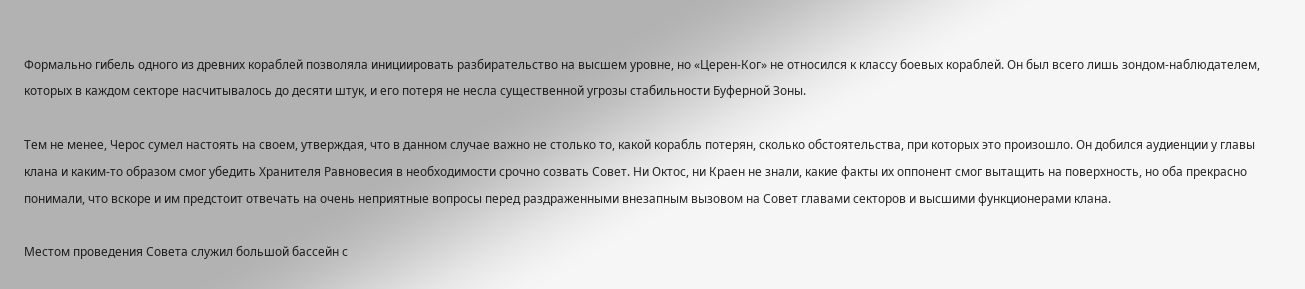Формально гибель одного из древних кораблей позволяла инициировать разбирательство на высшем уровне, но «Церен-Ког» не относился к классу боевых кораблей. Он был всего лишь зондом-наблюдателем, которых в каждом секторе насчитывалось до десяти штук, и его потеря не несла существенной угрозы стабильности Буферной Зоны.

Тем не менее, Черос сумел настоять на своем, утверждая, что в данном случае важно не столько то, какой корабль потерян, сколько обстоятельства, при которых это произошло. Он добился аудиенции у главы клана и каким-то образом смог убедить Хранителя Равновесия в необходимости срочно созвать Совет. Ни Октос, ни Краен не знали, какие факты их оппонент смог вытащить на поверхность, но оба прекрасно понимали, что вскоре и им предстоит отвечать на очень неприятные вопросы перед раздраженными внезапным вызовом на Совет главами секторов и высшими функционерами клана.

Местом проведения Совета служил большой бассейн с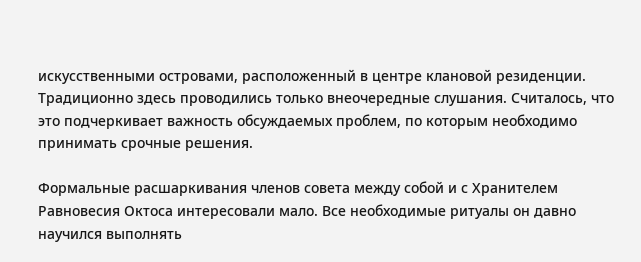искусственными островами, расположенный в центре клановой резиденции. Традиционно здесь проводились только внеочередные слушания. Считалось, что это подчеркивает важность обсуждаемых проблем, по которым необходимо принимать срочные решения.

Формальные расшаркивания членов совета между собой и с Хранителем Равновесия Октоса интересовали мало. Все необходимые ритуалы он давно научился выполнять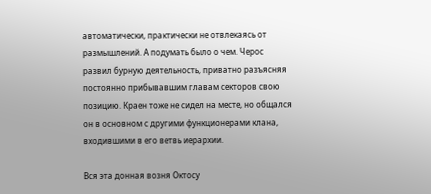автоматически, практически не отвлекаясь от размышлений. А подумать было о чем. Черос развил бурную деятельность, приватно разъясняя постоянно прибывавшим главам секторов свою позицию. Краен тоже не сидел на месте, но общался он в основном с другими функционерами клана, входившими в его ветвь иерархии.

Вся эта донная возня Октосу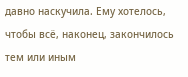давно наскучила. Ему хотелось, чтобы всё, наконец, закончилось тем или иным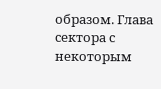образом. Глава сектора с некоторым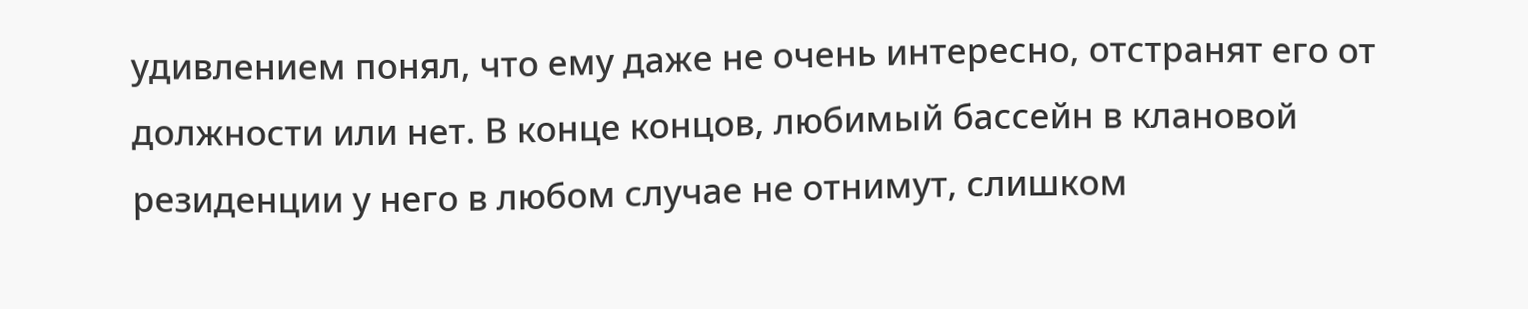удивлением понял, что ему даже не очень интересно, отстранят его от должности или нет. В конце концов, любимый бассейн в клановой резиденции у него в любом случае не отнимут, слишком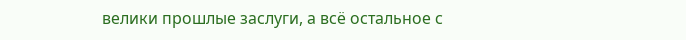велики прошлые заслуги, а всё остальное с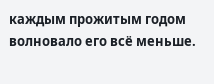каждым прожитым годом волновало его всё меньше.